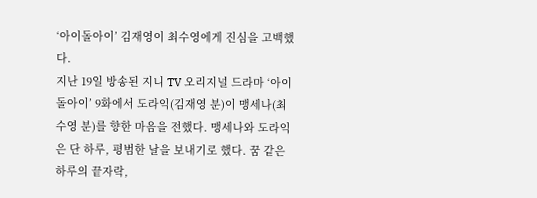‘아이돌아이’ 김재영이 최수영에게 진심을 고백했다.
지난 19일 방송된 지니 TV 오리지널 드라마 ‘아이돌아이’ 9화에서 도라익(김재영 분)이 맹세나(최수영 분)를 향한 마음을 전했다. 맹세나와 도라익은 단 하루, 평범한 날을 보내기로 했다. 꿈 같은 하루의 끝자락,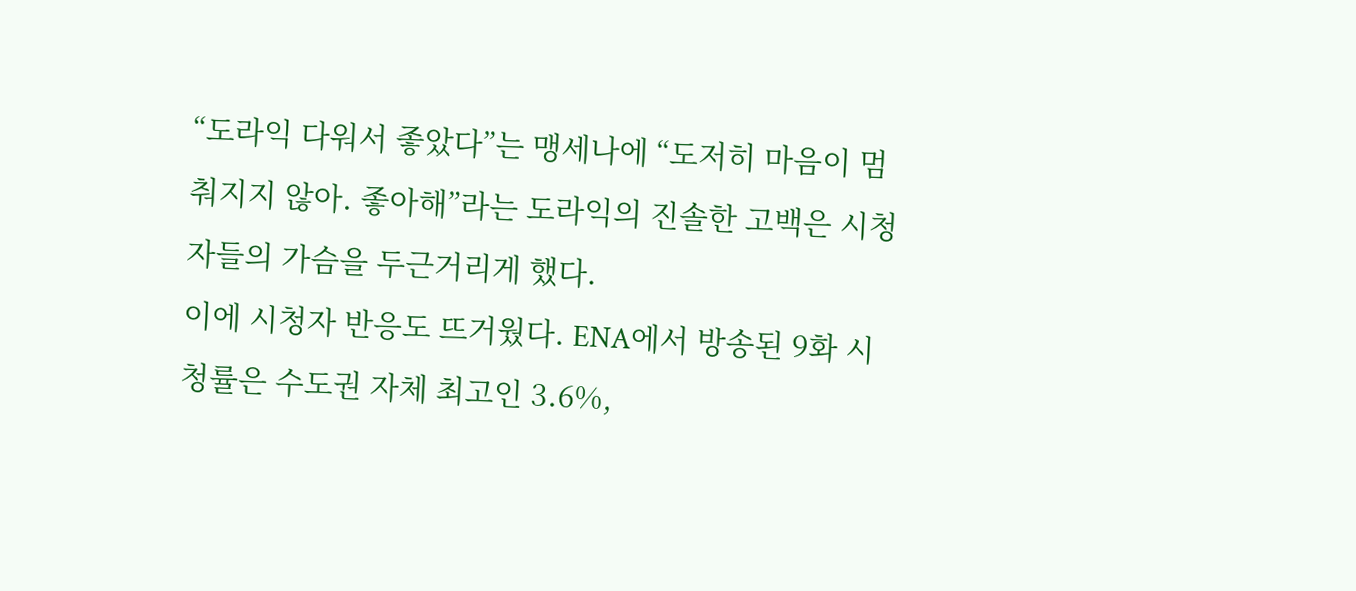“도라익 다워서 좋았다”는 맹세나에 “도저히 마음이 멈춰지지 않아. 좋아해”라는 도라익의 진솔한 고백은 시청자들의 가슴을 두근거리게 했다.
이에 시청자 반응도 뜨거웠다. ENA에서 방송된 9화 시청률은 수도권 자체 최고인 3.6%,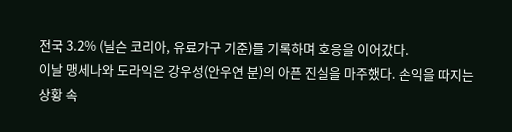전국 3.2% (닐슨 코리아, 유료가구 기준)를 기록하며 호응을 이어갔다.
이날 맹세나와 도라익은 강우성(안우연 분)의 아픈 진실을 마주했다. 손익을 따지는 상황 속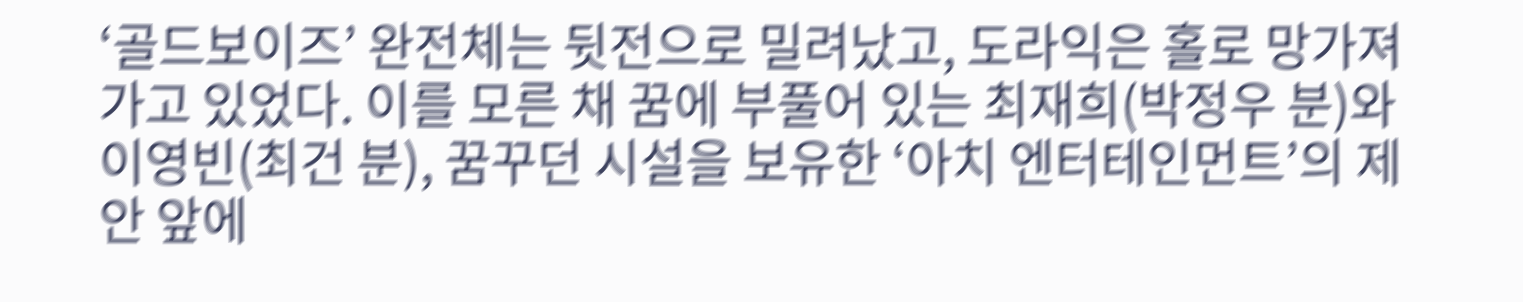‘골드보이즈’ 완전체는 뒷전으로 밀려났고, 도라익은 홀로 망가져 가고 있었다. 이를 모른 채 꿈에 부풀어 있는 최재희(박정우 분)와 이영빈(최건 분), 꿈꾸던 시설을 보유한 ‘아치 엔터테인먼트’의 제안 앞에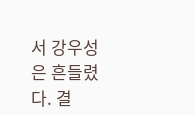서 강우성은 흔들렸다. 결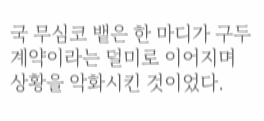국 무심코 뱉은 한 마디가 구두 계약이라는 덜미로 이어지며 상황을 악화시킨 것이었다.